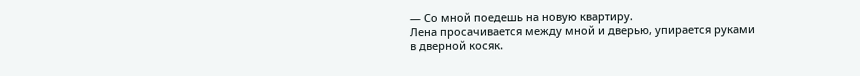— Со мной поедешь на новую квартиру.
Лена просачивается между мной и дверью, упирается руками в дверной косяк.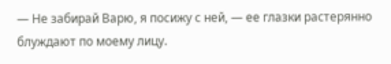— Не забирай Варю, я посижу с ней, — ее глазки растерянно блуждают по моему лицу.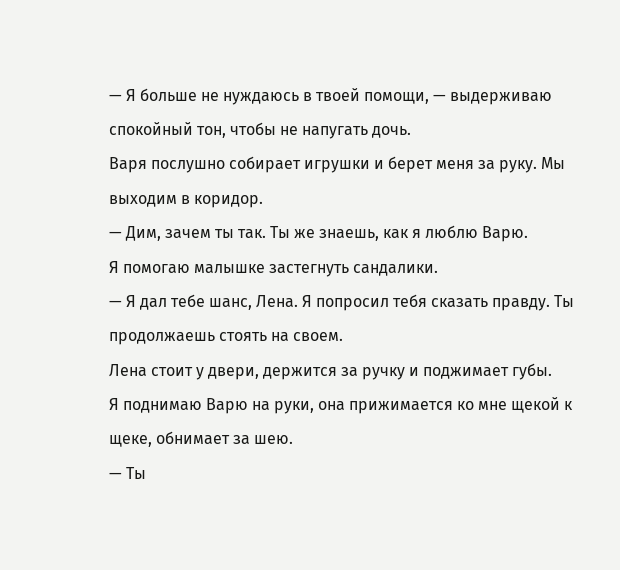— Я больше не нуждаюсь в твоей помощи, — выдерживаю спокойный тон, чтобы не напугать дочь.
Варя послушно собирает игрушки и берет меня за руку. Мы выходим в коридор.
— Дим, зачем ты так. Ты же знаешь, как я люблю Варю.
Я помогаю малышке застегнуть сандалики.
— Я дал тебе шанс, Лена. Я попросил тебя сказать правду. Ты продолжаешь стоять на своем.
Лена стоит у двери, держится за ручку и поджимает губы.
Я поднимаю Варю на руки, она прижимается ко мне щекой к щеке, обнимает за шею.
— Ты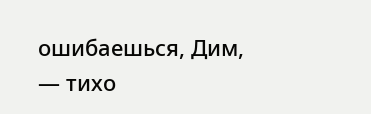ошибаешься, Дим, — тихо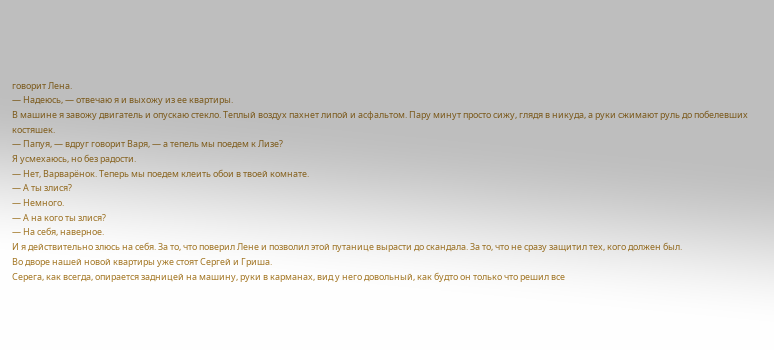говорит Лена.
— Надеюсь, — отвечаю я и выхожу из ее квартиры.
В машине я завожу двигатель и опускаю стекло. Теплый воздух пахнет липой и асфальтом. Пару минут просто сижу, глядя в никуда, а руки сжимают руль до побелевших костяшек.
— Папуя, — вдруг говорит Варя, — а тепель мы поедем к Лизе?
Я усмехаюсь, но без радости.
— Нет, Варварёнок. Теперь мы поедем клеить обои в твоей комнате.
— А ты злися?
— Немного.
— А на кого ты злися?
— На себя, наверное.
И я действительно злюсь на себя. За то, что поверил Лене и позволил этой путанице вырасти до скандала. За то, что не сразу защитил тех, кого должен был.
Во дворе нашей новой квартиры уже стоят Сергей и Гриша.
Серега, как всегда, опирается задницей на машину, руки в карманах, вид у него довольный, как будто он только что решил все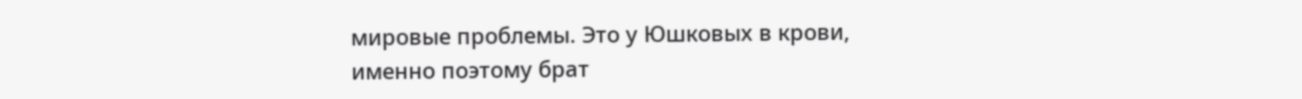мировые проблемы. Это у Юшковых в крови, именно поэтому брат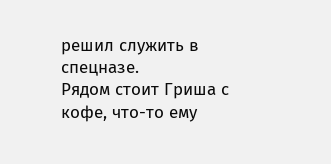решил служить в спецназе.
Рядом стоит Гриша с кофе, что-то ему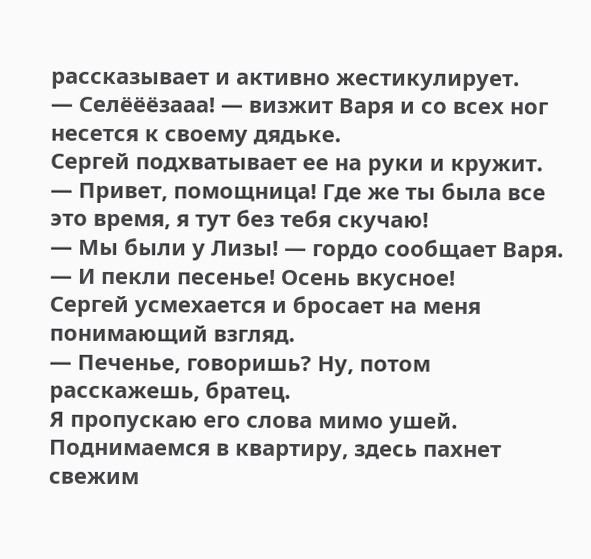рассказывает и активно жестикулирует.
— Селёёёзааа! — визжит Варя и со всех ног несется к своему дядьке.
Сергей подхватывает ее на руки и кружит.
— Привет, помощница! Где же ты была все это время, я тут без тебя скучаю!
— Мы были у Лизы! — гордо сообщает Варя. — И пекли песенье! Осень вкусное!
Сергей усмехается и бросает на меня понимающий взгляд.
— Печенье, говоришь? Ну, потом расскажешь, братец.
Я пропускаю его слова мимо ушей.
Поднимаемся в квартиру, здесь пахнет свежим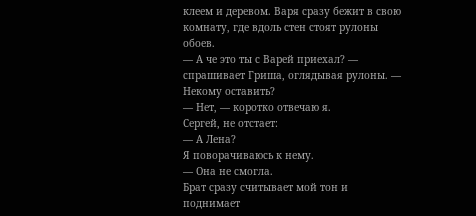клеем и деревом. Варя сразу бежит в свою комнату, где вдоль стен стоят рулоны обоев.
— А че это ты с Варей приехал? — спрашивает Гриша, оглядывая рулоны. — Некому оставить?
— Нет, — коротко отвечаю я.
Сергей, не отстает:
— А Лена?
Я поворачиваюсь к нему.
— Она не смогла.
Брат сразу считывает мой тон и поднимает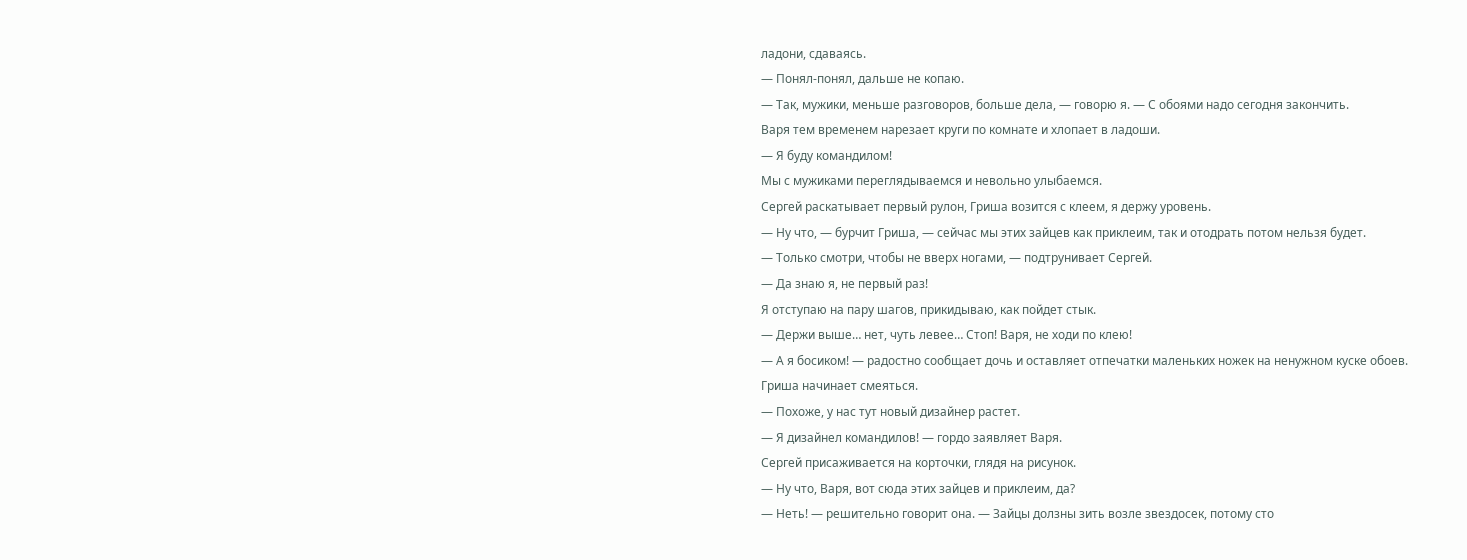ладони, сдаваясь.
— Понял-понял, дальше не копаю.
— Так, мужики, меньше разговоров, больше дела, — говорю я. — С обоями надо сегодня закончить.
Варя тем временем нарезает круги по комнате и хлопает в ладоши.
— Я буду командилом!
Мы с мужиками переглядываемся и невольно улыбаемся.
Сергей раскатывает первый рулон, Гриша возится с клеем, я держу уровень.
— Ну что, — бурчит Гриша, — сейчас мы этих зайцев как приклеим, так и отодрать потом нельзя будет.
— Только смотри, чтобы не вверх ногами, — подтрунивает Сергей.
— Да знаю я, не первый раз!
Я отступаю на пару шагов, прикидываю, как пойдет стык.
— Держи выше… нет, чуть левее… Стоп! Варя, не ходи по клею!
— А я босиком! — радостно сообщает дочь и оставляет отпечатки маленьких ножек на ненужном куске обоев.
Гриша начинает смеяться.
— Похоже, у нас тут новый дизайнер растет.
— Я дизайнел командилов! — гордо заявляет Варя.
Сергей присаживается на корточки, глядя на рисунок.
— Ну что, Варя, вот сюда этих зайцев и приклеим, да?
— Неть! — решительно говорит она. — Зайцы долзны зить возле звездосек, потому сто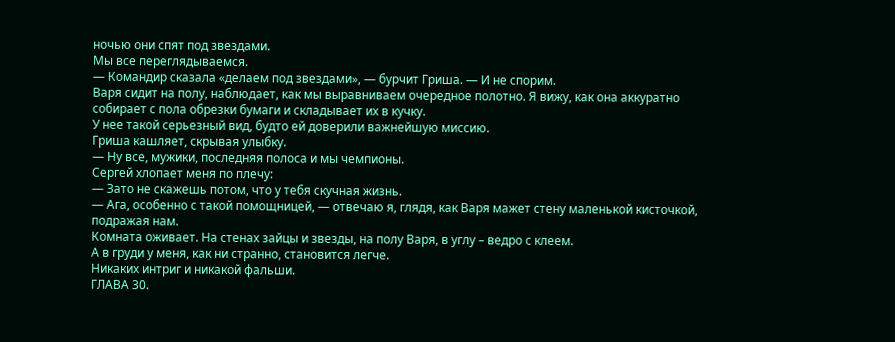ночью они спят под звездами.
Мы все переглядываемся.
— Командир сказала «делаем под звездами», — бурчит Гриша. — И не спорим.
Варя сидит на полу, наблюдает, как мы выравниваем очередное полотно. Я вижу, как она аккуратно собирает с пола обрезки бумаги и складывает их в кучку.
У нее такой серьезный вид, будто ей доверили важнейшую миссию.
Гриша кашляет, скрывая улыбку.
— Ну все, мужики, последняя полоса и мы чемпионы.
Сергей хлопает меня по плечу:
— Зато не скажешь потом, что у тебя скучная жизнь.
— Ага, особенно с такой помощницей, — отвечаю я, глядя, как Варя мажет стену маленькой кисточкой, подражая нам.
Комната оживает. На стенах зайцы и звезды, на полу Варя, в углу – ведро с клеем.
А в груди у меня, как ни странно, становится легче.
Никаких интриг и никакой фальши.
ГЛАВА 30.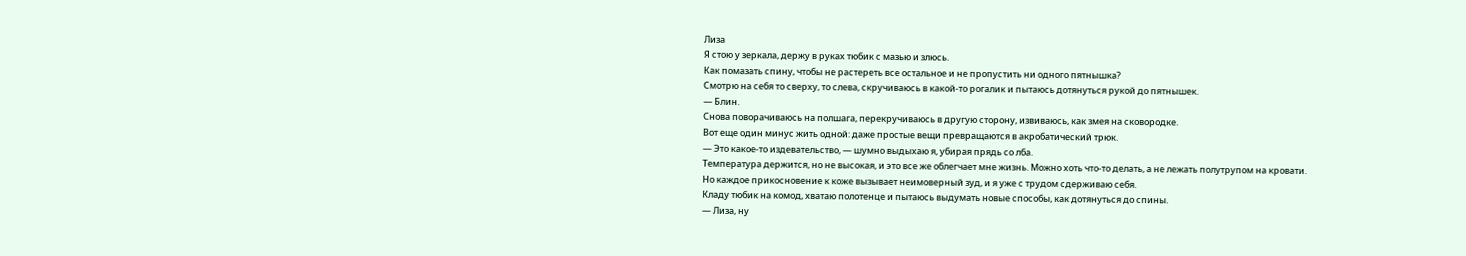Лиза
Я стою у зеркала, держу в руках тюбик с мазью и злюсь.
Как помазать спину, чтобы не растереть все остальное и не пропустить ни одного пятнышка?
Смотрю на себя то сверху, то слева, скручиваюсь в какой-то рогалик и пытаюсь дотянуться рукой до пятнышек.
— Блин.
Снова поворачиваюсь на полшага, перекручиваюсь в другую сторону, извиваюсь, как змея на сковородке.
Вот еще один минус жить одной: даже простые вещи превращаются в акробатический трюк.
— Это какое-то издевательство, — шумно выдыхаю я, убирая прядь со лба.
Температура держится, но не высокая, и это все же облегчает мне жизнь. Можно хоть что-то делать, а не лежать полутрупом на кровати.
Но каждое прикосновение к коже вызывает неимоверный зуд, и я уже с трудом сдерживаю себя.
Кладу тюбик на комод, хватаю полотенце и пытаюсь выдумать новые способы, как дотянуться до спины.
— Лиза, ну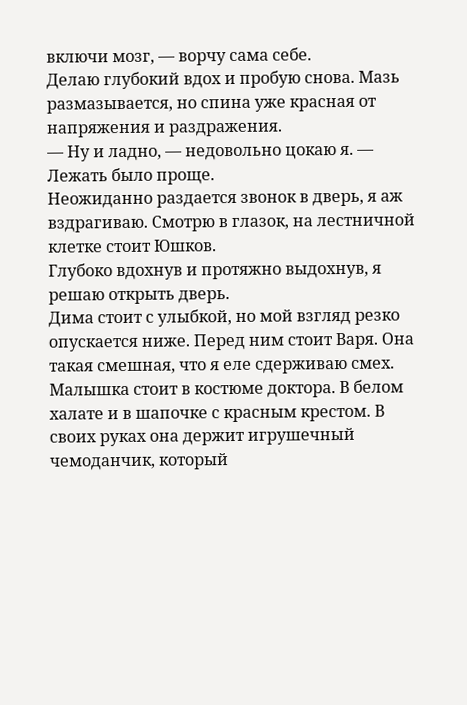включи мозг, — ворчу сама себе.
Делаю глубокий вдох и пробую снова. Мазь размазывается, но спина уже красная от напряжения и раздражения.
— Ну и ладно, — недовольно цокаю я. — Лежать было проще.
Неожиданно раздается звонок в дверь, я аж вздрагиваю. Смотрю в глазок, на лестничной клетке стоит Юшков.
Глубоко вдохнув и протяжно выдохнув, я решаю открыть дверь.
Дима стоит с улыбкой, но мой взгляд резко опускается ниже. Перед ним стоит Варя. Она такая смешная, что я еле сдерживаю смех.
Малышка стоит в костюме доктора. В белом халате и в шапочке с красным крестом. В своих руках она держит игрушечный чемоданчик, который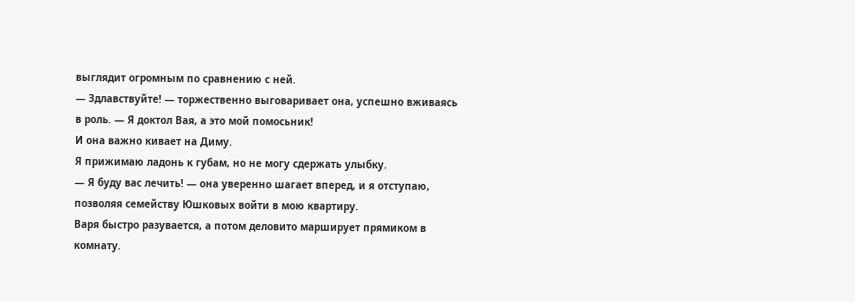выглядит огромным по сравнению с ней.
— Здлавствуйте! — торжественно выговаривает она, успешно вживаясь в роль. — Я доктол Вая, а это мой помосьник!
И она важно кивает на Диму.
Я прижимаю ладонь к губам, но не могу сдержать улыбку.
— Я буду вас лечить! — она уверенно шагает вперед, и я отступаю, позволяя семейству Юшковых войти в мою квартиру.
Варя быстро разувается, а потом деловито марширует прямиком в комнату.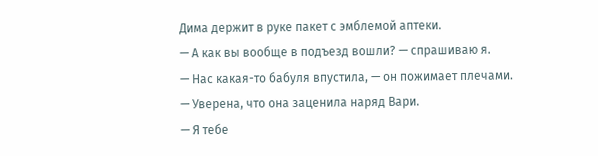Дима держит в руке пакет с эмблемой аптеки.
— А как вы вообще в подъезд вошли? — спрашиваю я.
— Нас какая-то бабуля впустила, — он пожимает плечами.
— Уверена, что она заценила наряд Вари.
— Я тебе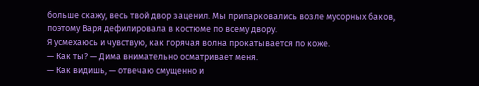больше скажу, весь твой двор заценил. Мы припарковались возле мусорных баков, поэтому Варя дефилировала в костюме по всему двору.
Я усмехаюсь и чувствую, как горячая волна прокатывается по коже.
— Как ты? — Дима внимательно осматривает меня.
— Как видишь, — отвечаю смущенно и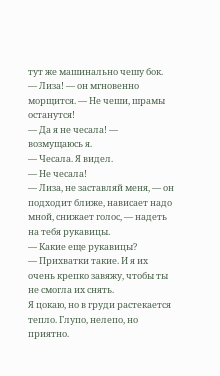тут же машинально чешу бок.
— Лиза! — он мгновенно морщится. — Не чеши, шрамы останутся!
— Да я не чесала! — возмущаюсь я.
— Чесала. Я видел.
— Не чесала!
— Лиза, не заставляй меня, — он подходит ближе, нависает надо мной, снижает голос, — надеть на тебя рукавицы.
— Какие еще рукавицы?
— Прихватки такие. И я их очень крепко завяжу, чтобы ты не смогла их снять.
Я цокаю, но в груди растекается тепло. Глупо, нелепо, но приятно.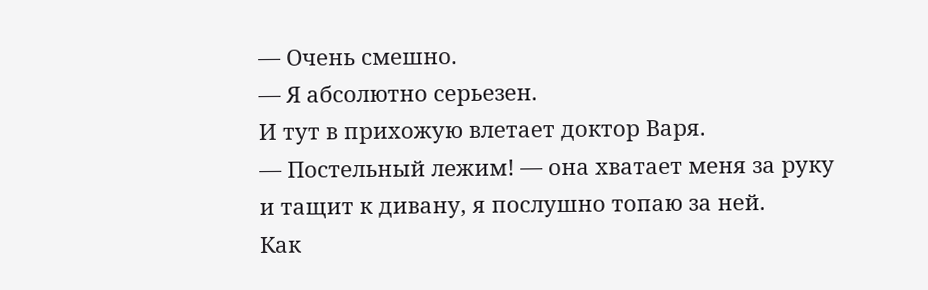— Очень смешно.
— Я абсолютно серьезен.
И тут в прихожую влетает доктор Варя.
— Постельный лежим! — она хватает меня за руку и тащит к дивану, я послушно топаю за ней.
Как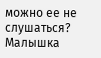можно ее не слушаться?
Малышка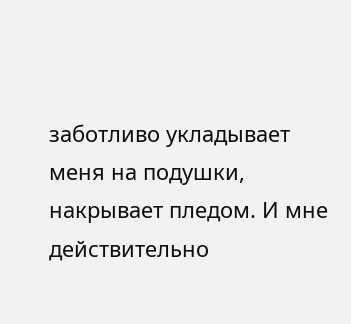заботливо укладывает меня на подушки, накрывает пледом. И мне действительно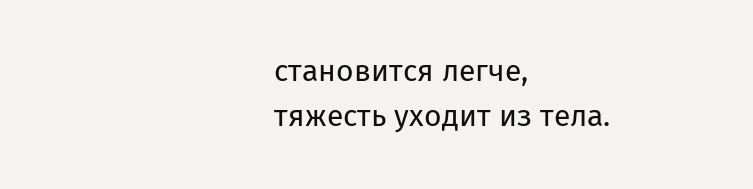становится легче, тяжесть уходит из тела.